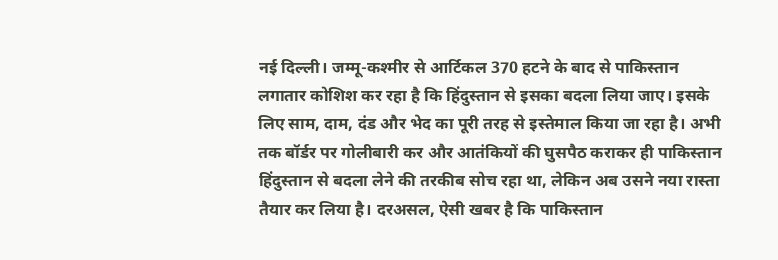नई दिल्ली। जम्मू-कश्मीर से आर्टिकल 370 हटने के बाद से पाकिस्तान लगातार कोशिश कर रहा है कि हिंदुस्तान से इसका बदला लिया जाए। इसके लिए साम, दाम, दंड और भेद का पूरी तरह से इस्तेमाल किया जा रहा है। अभी तक बॉर्डर पर गोलीबारी कर और आतंकियों की घुसपैठ कराकर ही पाकिस्तान हिंदुस्तान से बदला लेने की तरकीब सोच रहा था, लेकिन अब उसने नया रास्ता तैयार कर लिया है। दरअसल, ऐसी खबर है कि पाकिस्तान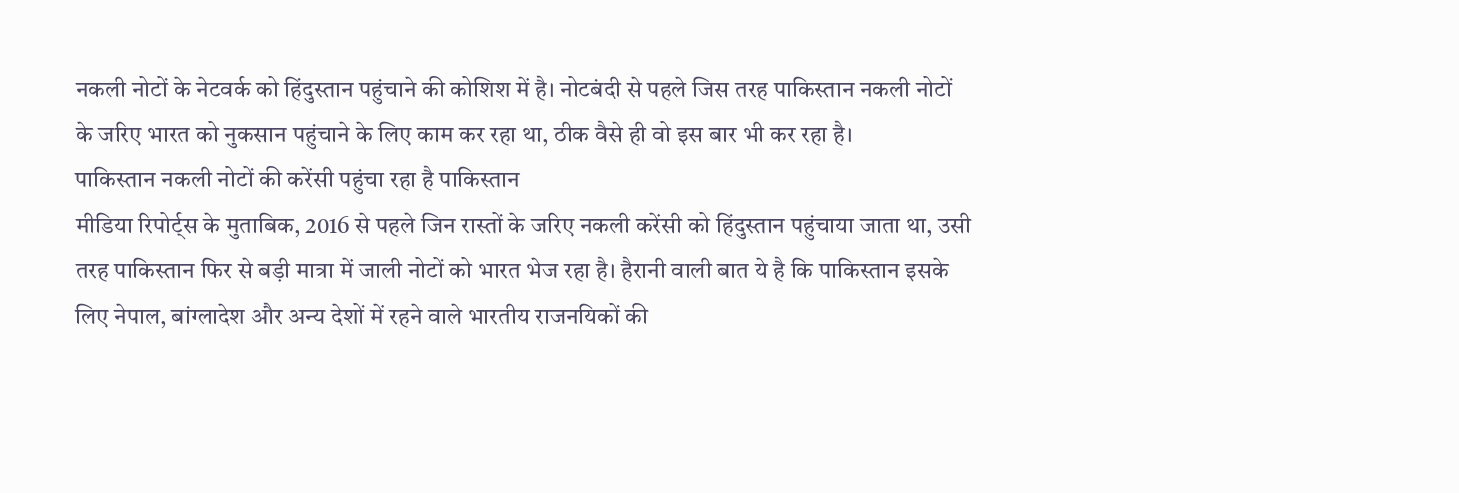नकली नोटों के नेटवर्क को हिंदुस्तान पहुंचाने की कोशिश में है। नोटबंदी से पहले जिस तरह पाकिस्तान नकली नोटों के जरिए भारत को नुकसान पहुंचाने के लिए काम कर रहा था, ठीक वैसे ही वो इस बार भी कर रहा है।
पाकिस्तान नकली नोटों की करेंसी पहुंचा रहा है पाकिस्तान
मीडिया रिपोर्ट्स के मुताबिक, 2016 से पहले जिन रास्तों के जरिए नकली करेंसी को हिंदुस्तान पहुंचाया जाता था, उसी तरह पाकिस्तान फिर से बड़ी मात्रा में जाली नोटों को भारत भेज रहा है। हैरानी वाली बात ये है कि पाकिस्तान इसके लिए नेपाल, बांग्लादेश और अन्य देशों में रहने वाले भारतीय राजनयिकों की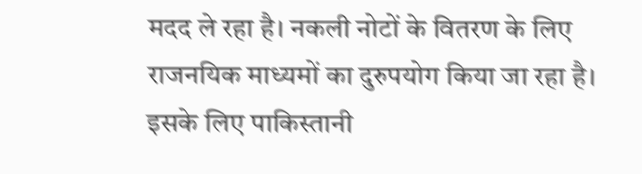मदद ले रहा है। नकली नोटों के वितरण के लिए राजनयिक माध्यमों का दुरुपयोग किया जा रहा है। इसके लिए पाकिस्तानी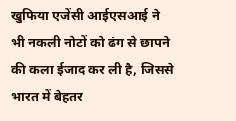खुफिया एजेंसी आईएसआई ने भी नकली नोटों को ढंग से छापने की कला ईजाद कर ली है, जिससे भारत में बेहतर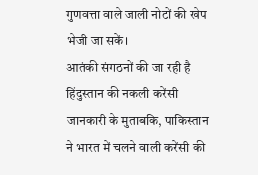गुणवत्ता वाले जाली नोटों की खेप भेजी जा सकें।
आतंकी संगठनों की जा रही है हिंदुस्तान की नकली करेंसी
जानकारी के मुताबकि, पाकिस्तान ने भारत में चलने वाली करेंसी की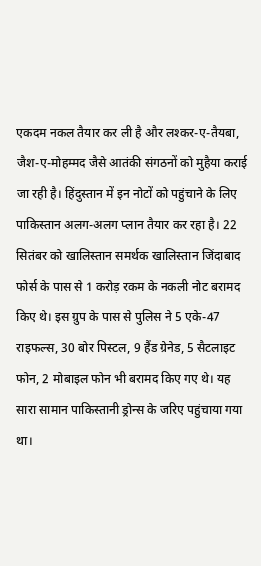एकदम नकल तैयार कर ली है और लश्कर-ए-तैयबा, जैश-ए-मोहम्मद जैसे आतंकी संगठनों को मुहैया कराई जा रही है। हिंदुस्तान में इन नोटों को पहुंचाने के लिए पाकिस्तान अलग-अलग प्लान तैयार कर रहा है। 22 सितंबर को खालिस्तान समर्थक खालिस्तान जिंदाबाद फोर्स के पास से 1 करोड़ रकम के नकली नोट बरामद किए थे। इस ग्रुप के पास से पुलिस ने 5 एके-47 राइफल्स, 30 बोर पिस्टल, 9 हैंड ग्रेनेड, 5 सैटलाइट फोन, 2 मोबाइल फोन भी बरामद किए गए थे। यह सारा सामान पाकिस्तानी ड्रोन्स के जरिए पहुंचाया गया था।